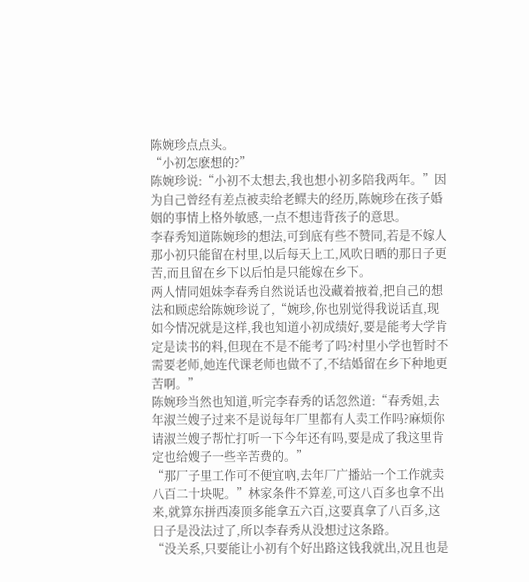陈婉珍点点头。
“小初怎麽想的?”
陈婉珍说:“小初不太想去,我也想小初多陪我两年。”因为自己曾经有差点被卖给老鳏夫的经历,陈婉珍在孩子婚姻的事情上格外敏感,一点不想违背孩子的意思。
李春秀知道陈婉珍的想法,可到底有些不赞同,若是不嫁人那小初只能留在村里,以后每天上工,风吹日晒的那日子更苦,而且留在乡下以后怕是只能嫁在乡下。
两人情同姐妹李春秀自然说话也没藏着掖着,把自己的想法和顾虑给陈婉珍说了,“婉珍,你也别觉得我说话直,现如今情况就是这样,我也知道小初成绩好,要是能考大学肯定是读书的料,但现在不是不能考了吗?村里小学也暂时不需要老师,她连代课老师也做不了,不结婚留在乡下种地更苦啊。”
陈婉珍当然也知道,听完李春秀的话忽然道:“春秀姐,去年淑兰嫂子过来不是说每年厂里都有人卖工作吗?麻烦你请淑兰嫂子帮忙打听一下今年还有吗,要是成了我这里肯定也给嫂子一些辛苦费的。”
“那厂子里工作可不便宜吶,去年厂广播站一个工作就卖八百二十块呢。”林家条件不算差,可这八百多也拿不出来,就算东拼西凑顶多能拿五六百,这要真拿了八百多,这日子是没法过了,所以李春秀从没想过这条路。
“没关系,只要能让小初有个好出路这钱我就出,况且也是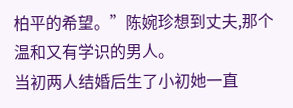柏平的希望。”陈婉珍想到丈夫,那个温和又有学识的男人。
当初两人结婚后生了小初她一直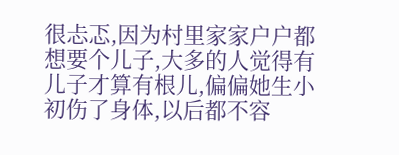很忐忑,因为村里家家户户都想要个儿子,大多的人觉得有儿子才算有根儿,偏偏她生小初伤了身体,以后都不容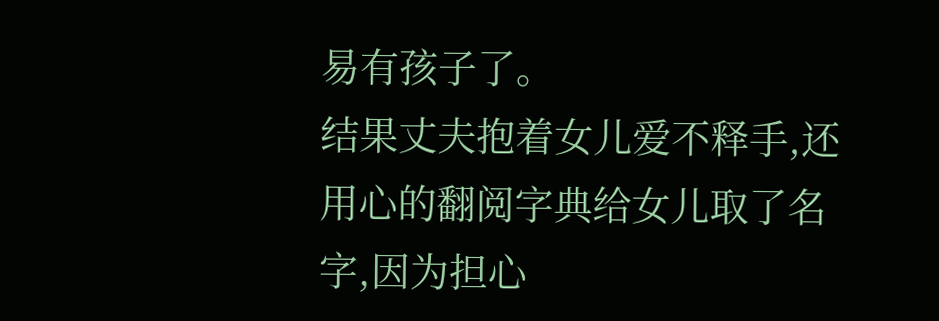易有孩子了。
结果丈夫抱着女儿爱不释手,还用心的翻阅字典给女儿取了名字,因为担心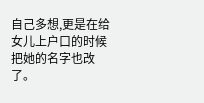自己多想,更是在给女儿上户口的时候把她的名字也改了。